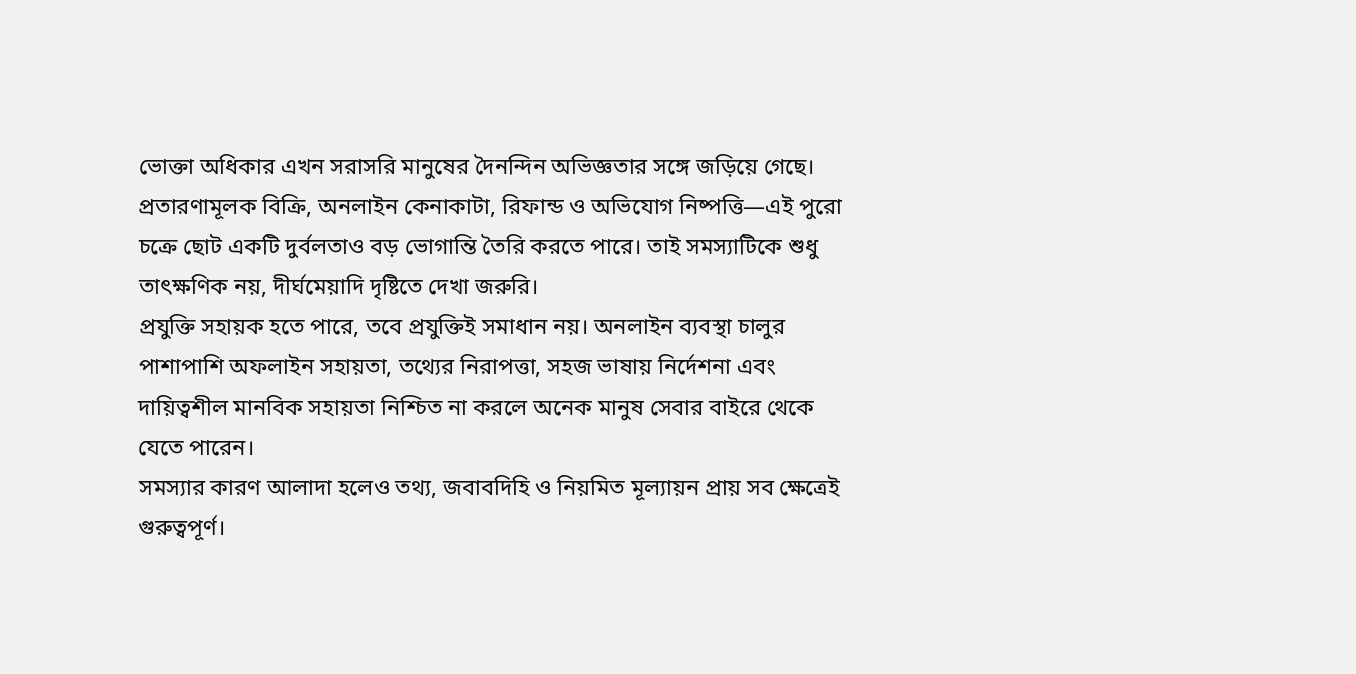ভোক্তা অধিকার এখন সরাসরি মানুষের দৈনন্দিন অভিজ্ঞতার সঙ্গে জড়িয়ে গেছে। প্রতারণামূলক বিক্রি, অনলাইন কেনাকাটা, রিফান্ড ও অভিযোগ নিষ্পত্তি—এই পুরো চক্রে ছোট একটি দুর্বলতাও বড় ভোগান্তি তৈরি করতে পারে। তাই সমস্যাটিকে শুধু তাৎক্ষণিক নয়, দীর্ঘমেয়াদি দৃষ্টিতে দেখা জরুরি।
প্রযুক্তি সহায়ক হতে পারে, তবে প্রযুক্তিই সমাধান নয়। অনলাইন ব্যবস্থা চালুর পাশাপাশি অফলাইন সহায়তা, তথ্যের নিরাপত্তা, সহজ ভাষায় নির্দেশনা এবং দায়িত্বশীল মানবিক সহায়তা নিশ্চিত না করলে অনেক মানুষ সেবার বাইরে থেকে যেতে পারেন।
সমস্যার কারণ আলাদা হলেও তথ্য, জবাবদিহি ও নিয়মিত মূল্যায়ন প্রায় সব ক্ষেত্রেই গুরুত্বপূর্ণ।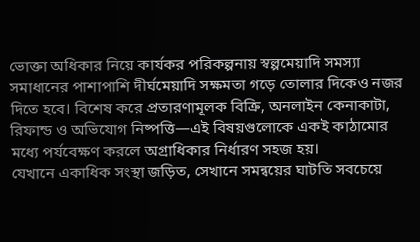ভোক্তা অধিকার নিয়ে কার্যকর পরিকল্পনায় স্বল্পমেয়াদি সমস্যা সমাধানের পাশাপাশি দীর্ঘমেয়াদি সক্ষমতা গড়ে তোলার দিকেও নজর দিতে হবে। বিশেষ করে প্রতারণামূলক বিক্রি, অনলাইন কেনাকাটা, রিফান্ড ও অভিযোগ নিষ্পত্তি—এই বিষয়গুলোকে একই কাঠামোর মধ্যে পর্যবেক্ষণ করলে অগ্রাধিকার নির্ধারণ সহজ হয়।
যেখানে একাধিক সংস্থা জড়িত, সেখানে সমন্বয়ের ঘাটতি সবচেয়ে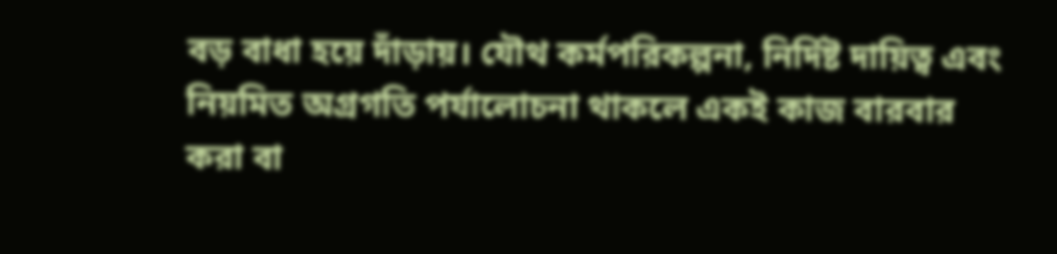বড় বাধা হয়ে দাঁড়ায়। যৌথ কর্মপরিকল্পনা, নির্দিষ্ট দায়িত্ব এবং নিয়মিত অগ্রগতি পর্যালোচনা থাকলে একই কাজ বারবার করা বা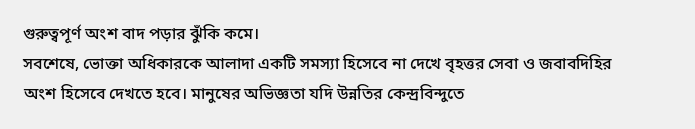গুরুত্বপূর্ণ অংশ বাদ পড়ার ঝুঁকি কমে।
সবশেষে, ভোক্তা অধিকারকে আলাদা একটি সমস্যা হিসেবে না দেখে বৃহত্তর সেবা ও জবাবদিহির অংশ হিসেবে দেখতে হবে। মানুষের অভিজ্ঞতা যদি উন্নতির কেন্দ্রবিন্দুতে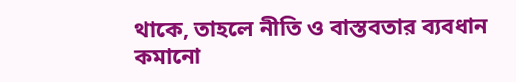থাকে, তাহলে নীতি ও বাস্তবতার ব্যবধান কমানো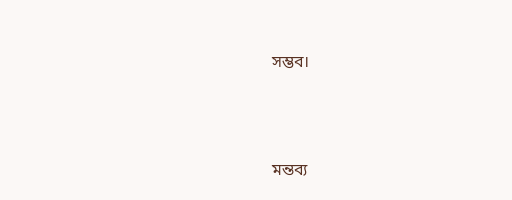সম্ভব।



মন্তব্য